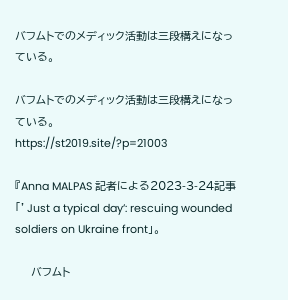バフムトでのメディック活動は三段構えになっている。

バフムトでのメディック活動は三段構えになっている。
https://st2019.site/?p=21003

『Anna MALPAS 記者による2023-3-24記事「’Just a typical day’: rescuing wounded soldiers on Ukraine front」。

    バフムト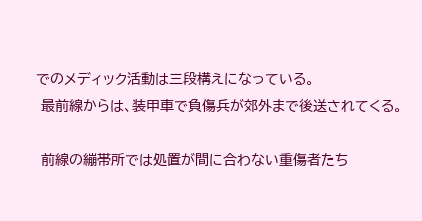でのメディック活動は三段構えになっている。
 最前線からは、装甲車で負傷兵が郊外まで後送されてくる。

 前線の繃帯所では処置が間に合わない重傷者たち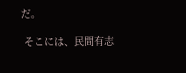だ。

 そこには、民間有志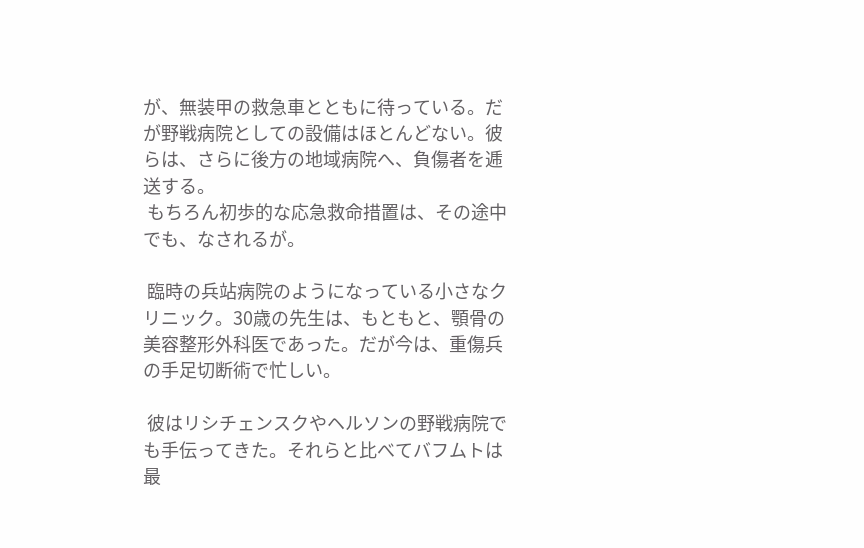が、無装甲の救急車とともに待っている。だが野戦病院としての設備はほとんどない。彼らは、さらに後方の地域病院へ、負傷者を逓送する。
 もちろん初歩的な応急救命措置は、その途中でも、なされるが。

 臨時の兵站病院のようになっている小さなクリニック。30歳の先生は、もともと、顎骨の美容整形外科医であった。だが今は、重傷兵の手足切断術で忙しい。

 彼はリシチェンスクやヘルソンの野戦病院でも手伝ってきた。それらと比べてバフムトは最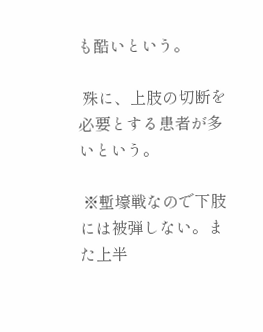も酷いという。

 殊に、上肢の切断を必要とする患者が多いという。

 ※塹壕戦なので下肢には被弾しない。また上半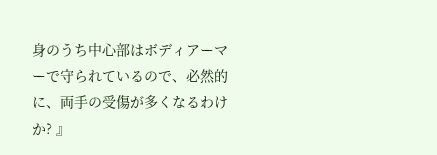身のうち中心部はボディアーマーで守られているので、必然的に、両手の受傷が多くなるわけか? 』